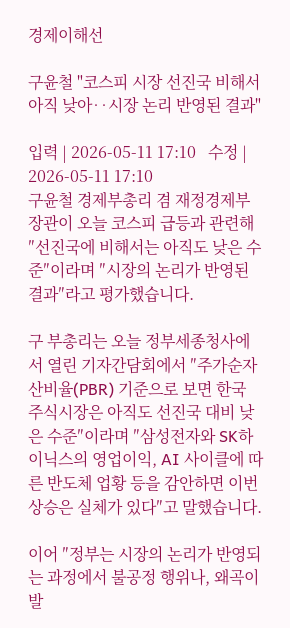경제이해선

구윤철 "코스피 시장 선진국 비해서 아직 낮아‥시장 논리 반영된 결과"

입력 | 2026-05-11 17:10   수정 | 2026-05-11 17:10
구윤철 경제부총리 겸 재정경제부 장관이 오늘 코스피 급등과 관련해 ″선진국에 비해서는 아직도 낮은 수준″이라며 ″시장의 논리가 반영된 결과″라고 평가했습니다.

구 부총리는 오늘 정부세종청사에서 열린 기자간담회에서 ″주가순자산비율(PBR) 기준으로 보면 한국 주식시장은 아직도 선진국 대비 낮은 수준″이라며 ″삼성전자와 SK하이닉스의 영업이익, AI 사이클에 따른 반도체 업황 등을 감안하면 이번 상승은 실체가 있다″고 말했습니다.

이어 ″정부는 시장의 논리가 반영되는 과정에서 불공정 행위나, 왜곡이 발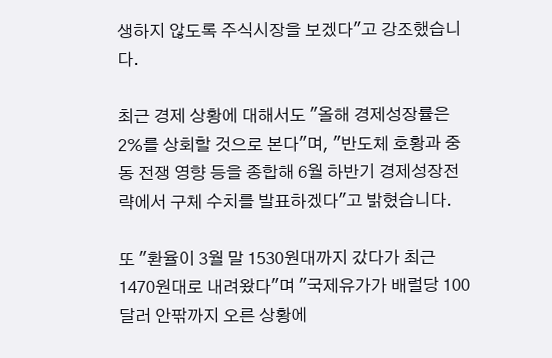생하지 않도록 주식시장을 보겠다″고 강조했습니다.

최근 경제 상황에 대해서도 ″올해 경제성장률은 2%를 상회할 것으로 본다″며, ″반도체 호황과 중동 전쟁 영향 등을 종합해 6월 하반기 경제성장전략에서 구체 수치를 발표하겠다″고 밝혔습니다.

또 ″환율이 3월 말 1530원대까지 갔다가 최근 1470원대로 내려왔다″며 ″국제유가가 배럴당 100달러 안팎까지 오른 상황에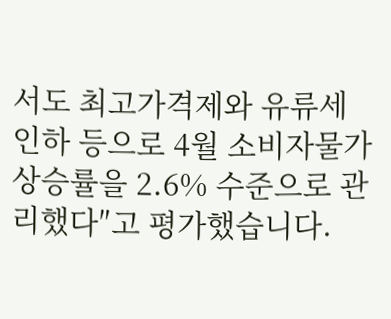서도 최고가격제와 유류세 인하 등으로 4월 소비자물가 상승률을 2.6% 수준으로 관리했다″고 평가했습니다.